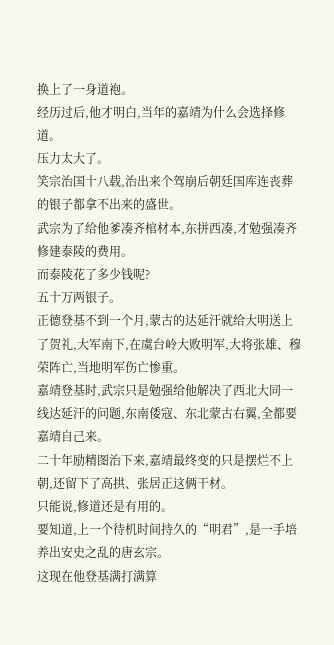换上了一身道袍。
经历过后,他才明白,当年的嘉靖为什么会选择修道。
压力太大了。
笑宗治国十八载,治出来个驾崩后朝廷国库连丧葬的银子都拿不出来的盛世。
武宗为了给他爹凑齐棺材本,东拼西凑,才勉强凑齐修建泰陵的费用。
而泰陵花了多少钱呢?
五十万两银子。
正德登基不到一个月,蒙古的达延汗就给大明送上了贺礼,大军南下,在虞台岭大败明军,大将张雄、穆荣阵亡,当地明军伤亡惨重。
嘉靖登基时,武宗只是勉强给他解决了西北大同一线达延汗的问题,东南倭寇、东北蒙古右翼,全都要嘉靖自己来。
二十年励精图治下来,嘉靖最终变的只是摆烂不上朝,还留下了高拱、张居正这俩干材。
只能说,修道还是有用的。
要知道,上一个待机时间持久的“明君”,是一手培养出安史之乱的唐玄宗。
这现在他登基满打满算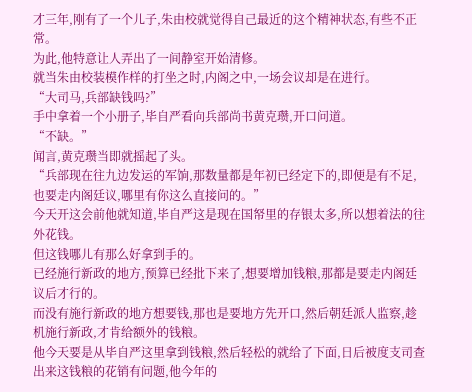才三年,刚有了一个儿子,朱由校就觉得自己最近的这个精神状态,有些不正常。
为此,他特意让人弄出了一间静室开始清修。
就当朱由校装模作样的打坐之时,内阁之中,一场会议却是在进行。
“大司马,兵部缺钱吗?”
手中拿着一个小册子,毕自严看向兵部尚书黄克瓒,开口问道。
“不缺。”
闻言,黄克瓒当即就摇起了头。
“兵部现在往九边发运的军饷,那数量都是年初已经定下的,即便是有不足,也要走内阁廷议,哪里有你这么直接问的。”
今天开这会前他就知道,毕自严这是现在国帑里的存银太多,所以想着法的往外花钱。
但这钱哪儿有那么好拿到手的。
已经施行新政的地方,预算已经批下来了,想要增加钱粮,那都是要走内阁廷议后才行的。
而没有施行新政的地方想要钱,那也是要地方先开口,然后朝廷派人监察,趁机施行新政,才肯给额外的钱粮。
他今天要是从毕自严这里拿到钱粮,然后轻松的就给了下面,日后被度支司查出来这钱粮的花销有问题,他今年的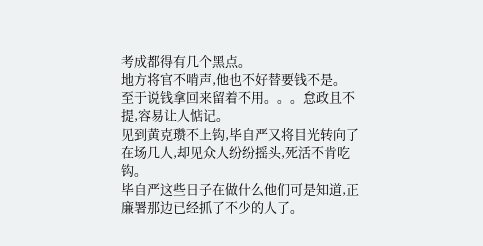考成都得有几个黑点。
地方将官不啃声,他也不好替要钱不是。
至于说钱拿回来留着不用。。。怠政且不提,容易让人惦记。
见到黄克瓒不上钩,毕自严又将目光转向了在场几人,却见众人纷纷摇头,死活不肯吃钩。
毕自严这些日子在做什么他们可是知道,正廉署那边已经抓了不少的人了。